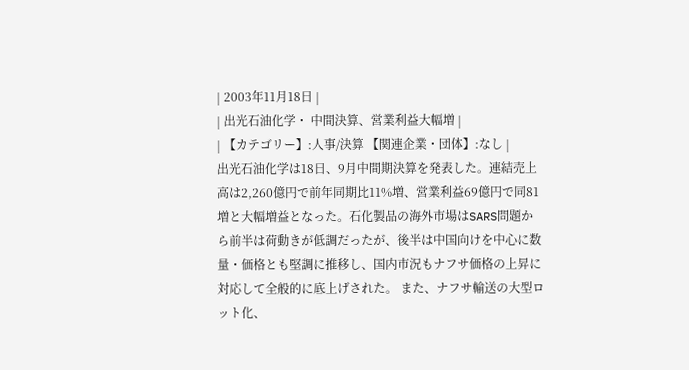| 2003年11月18日 |
| 出光石油化学・ 中間決算、営業利益大幅増 |
| 【カテゴリー】:人事/決算 【関連企業・団体】:なし |
出光石油化学は18日、9月中間期決算を発表した。連結売上高は2,260億円で前年同期比11%増、営業利益69億円で同81増と大幅増益となった。石化製品の海外市場はSARS問題から前半は荷動きが低調だったが、後半は中国向けを中心に数量・価格とも堅調に推移し、国内市況もナフサ価格の上昇に対応して全般的に底上げされた。 また、ナフサ輸送の大型ロット化、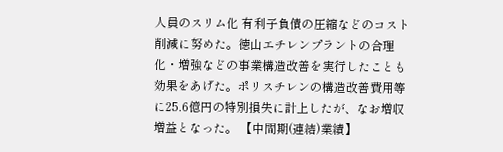人員のスリム化 有利子負債の圧縮などのコスト削減に努めた。徳山エチレンプラントの合理化・増強などの事業構造改善を実行したことも効果をあげた。ポリスチレンの構造改善費用等に25.6億円の特別損失に計上したが、なお増収増益となった。 【中間期(連結)業績】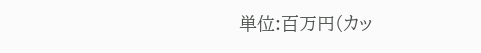単位:百万円(カッ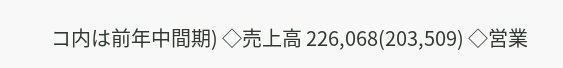コ内は前年中間期) ◇売上高 226,068(203,509) ◇営業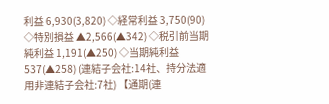利益 6,930(3,820) ◇経常利益 3,750(90) ◇特別損益 ▲2,566(▲342) ◇税引前当期純利益 1,191(▲250) ◇当期純利益 537(▲258) (連結子会社:14社、持分法適用非連結子会社:7社) 【通期(連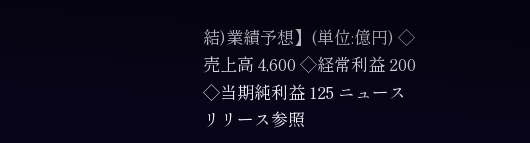結)業績予想】(単位:億円) ◇売上高 4,600 ◇経常利益 200 ◇当期純利益 125 ニュースリリース参照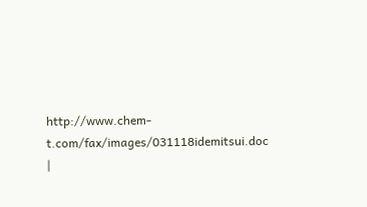http://www.chem-t.com/fax/images/031118idemitsui.doc |